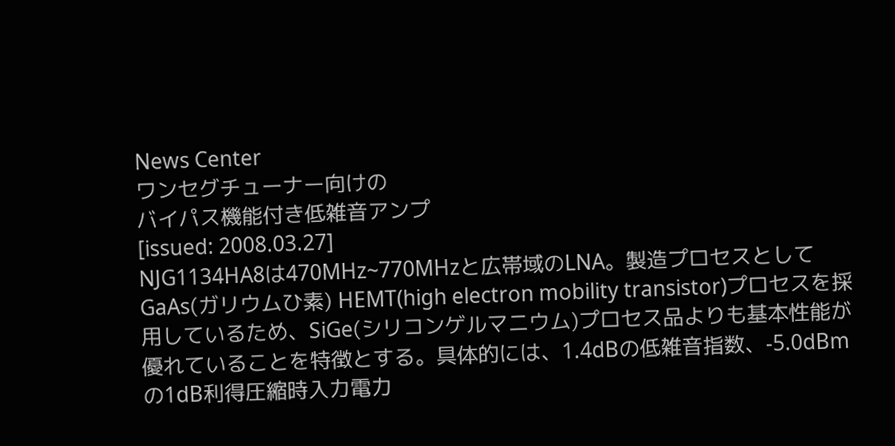News Center
ワンセグチューナー向けの
バイパス機能付き低雑音アンプ
[issued: 2008.03.27]
NJG1134HA8は470MHz~770MHzと広帯域のLNA。製造プロセスとしてGaAs(ガリウムひ素) HEMT(high electron mobility transistor)プロセスを採用しているため、SiGe(シリコンゲルマニウム)プロセス品よりも基本性能が優れていることを特徴とする。具体的には、1.4dBの低雑音指数、-5.0dBmの1dB利得圧縮時入力電力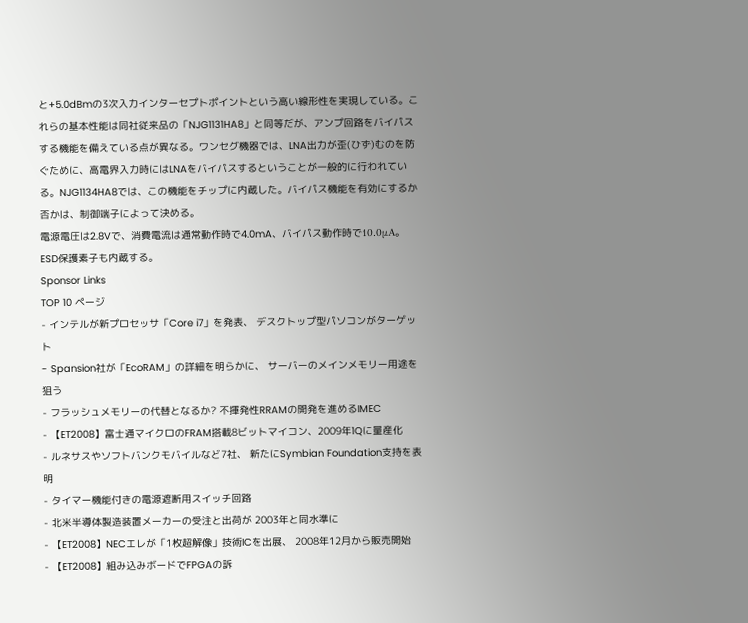と+5.0dBmの3次入力インターセプトポイントという高い線形性を実現している。これらの基本性能は同社従来品の「NJG1131HA8」と同等だが、アンプ回路をバイパスする機能を備えている点が異なる。ワンセグ機器では、LNA出力が歪(ひず)むのを防ぐために、高電界入力時にはLNAをバイパスするということが一般的に行われている。NJG1134HA8では、この機能をチップに内蔵した。バイパス機能を有効にするか否かは、制御端子によって決める。
電源電圧は2.8Vで、消費電流は通常動作時で4.0mA、バイパス動作時で10.0μA。ESD保護素子も内蔵する。
Sponsor Links
TOP 10 ページ
- インテルが新プロセッサ「Core i7」を発表、 デスクトップ型パソコンがターゲット
- Spansion社が「EcoRAM」の詳細を明らかに、 サーバーのメインメモリー用途を狙う
- フラッシュメモリーの代替となるか? 不揮発性RRAMの開発を進めるIMEC
- 【ET2008】富士通マイクロのFRAM搭載8ビットマイコン、2009年1Qに量産化
- ルネサスやソフトバンクモバイルなど7社、 新たにSymbian Foundation支持を表明
- タイマー機能付きの電源遮断用スイッチ回路
- 北米半導体製造装置メーカーの受注と出荷が 2003年と同水準に
- 【ET2008】NECエレが「1枚超解像」技術ICを出展、 2008年12月から販売開始
- 【ET2008】組み込みボードでFPGAの訴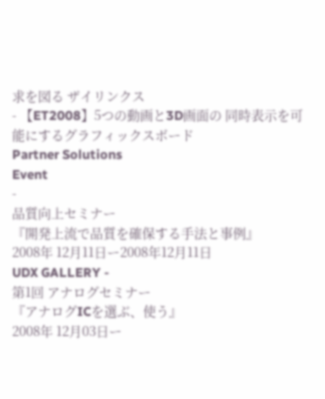求を図る ザイリンクス
- 【ET2008】5つの動画と3D画面の 同時表示を可能にするグラフィックスボード
Partner Solutions
Event
-
品質向上セミナー
『開発上流で品質を確保する手法と事例』
2008年 12月11日ー2008年12月11日
UDX GALLERY -
第1回 アナログセミナー
『アナログICを選ぶ、使う』
2008年 12月03日ー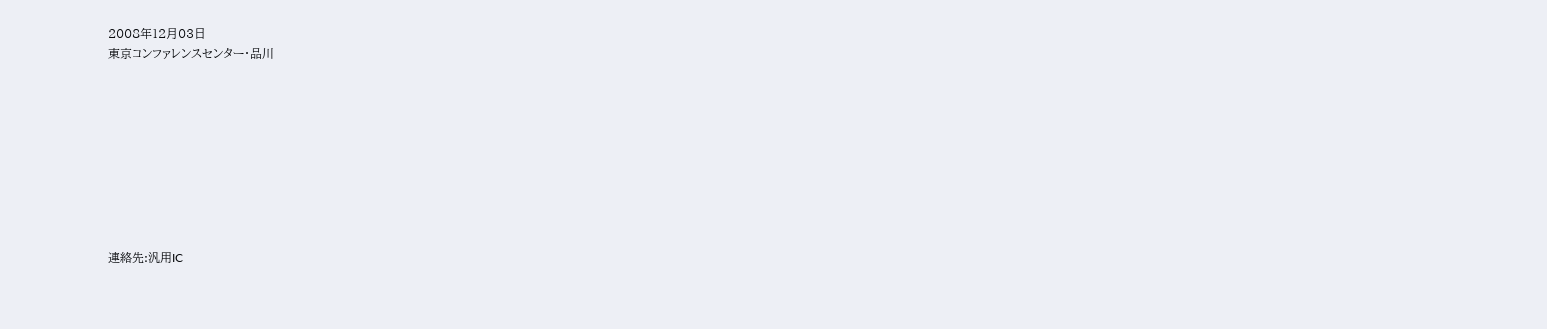2008年12月03日
東京コンファレンスセンター・品川









連絡先:汎用IC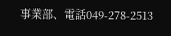事業部、電話049-278-2513